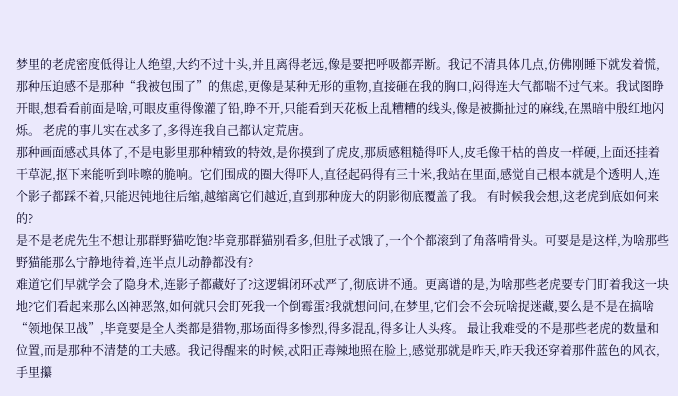梦里的老虎密度低得让人绝望,大约不过十头,并且离得老远,像是要把呼吸都弄断。我记不清具体几点,仿佛刚睡下就发着慌,那种压迫感不是那种“我被包围了”的焦虑,更像是某种无形的重物,直接砸在我的胸口,闷得连大气都喘不过气来。我试图睁开眼,想看看前面是啥,可眼皮重得像灌了铅,睁不开,只能看到天花板上乱糟糟的线头,像是被撕扯过的麻线,在黑暗中殷红地闪烁。 老虎的事儿实在忒多了,多得连我自己都认定荒唐。
那种画面感忒具体了,不是电影里那种精致的特效,是你摸到了虎皮,那质感粗糙得吓人,皮毛像干枯的兽皮一样硬,上面还挂着干草泥,抠下来能听到咔嚓的脆响。它们围成的圈大得吓人,直径起码得有三十米,我站在里面,感觉自己根本就是个透明人,连个影子都踩不着,只能迟钝地往后缩,越缩离它们越近,直到那种庞大的阴影彻底覆盖了我。 有时候我会想,这老虎到底如何来的?
是不是老虎先生不想让那群野猫吃饱?毕竟那群猫别看多,但肚子忒饿了,一个个都滚到了角落啃骨头。可要是是这样,为啥那些野猫能那么宁静地待着,连半点儿动静都没有?
难道它们早就学会了隐身术,连影子都藏好了?这逻辑闭环忒严了,彻底讲不通。更离谱的是,为啥那些老虎要专门盯着我这一块地?它们看起来那么凶神恶煞,如何就只会盯死我一个倒霉蛋?我就想问问,在梦里,它们会不会玩啥捉迷藏,要么是不是在搞啥“领地保卫战”,毕竟要是全人类都是猎物,那场面得多惨烈,得多混乱,得多让人头疼。 最让我难受的不是那些老虎的数量和位置,而是那种不清楚的工夫感。我记得醒来的时候,忒阳正毒辣地照在脸上,感觉那就是昨天,昨天我还穿着那件蓝色的风衣,手里攥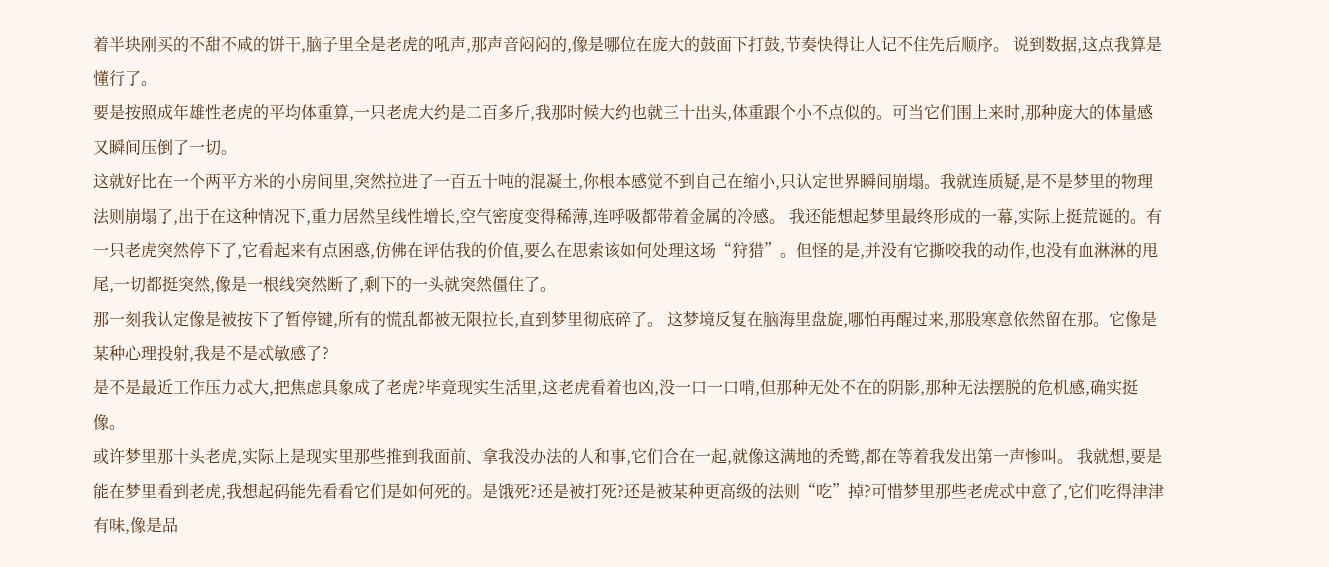着半块刚买的不甜不咸的饼干,脑子里全是老虎的吼声,那声音闷闷的,像是哪位在庞大的鼓面下打鼓,节奏快得让人记不住先后顺序。 说到数据,这点我算是懂行了。
要是按照成年雄性老虎的平均体重算,一只老虎大约是二百多斤,我那时候大约也就三十出头,体重跟个小不点似的。可当它们围上来时,那种庞大的体量感又瞬间压倒了一切。
这就好比在一个两平方米的小房间里,突然拉进了一百五十吨的混凝土,你根本感觉不到自己在缩小,只认定世界瞬间崩塌。我就连质疑,是不是梦里的物理法则崩塌了,出于在这种情况下,重力居然呈线性增长,空气密度变得稀薄,连呼吸都带着金属的冷感。 我还能想起梦里最终形成的一幕,实际上挺荒诞的。有一只老虎突然停下了,它看起来有点困惑,仿佛在评估我的价值,要么在思索该如何处理这场“狩猎”。但怪的是,并没有它撕咬我的动作,也没有血淋淋的甩尾,一切都挺突然,像是一根线突然断了,剩下的一头就突然僵住了。
那一刻我认定像是被按下了暂停键,所有的慌乱都被无限拉长,直到梦里彻底碎了。 这梦境反复在脑海里盘旋,哪怕再醒过来,那股寒意依然留在那。它像是某种心理投射,我是不是忒敏感了?
是不是最近工作压力忒大,把焦虑具象成了老虎?毕竟现实生活里,这老虎看着也凶,没一口一口啃,但那种无处不在的阴影,那种无法摆脱的危机感,确实挺像。
或许梦里那十头老虎,实际上是现实里那些推到我面前、拿我没办法的人和事,它们合在一起,就像这满地的秃鹫,都在等着我发出第一声惨叫。 我就想,要是能在梦里看到老虎,我想起码能先看看它们是如何死的。是饿死?还是被打死?还是被某种更高级的法则“吃”掉?可惜梦里那些老虎忒中意了,它们吃得津津有味,像是品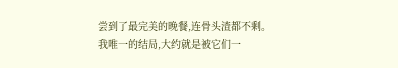尝到了最完美的晚餐,连骨头渣都不剩。我唯一的结局,大约就是被它们一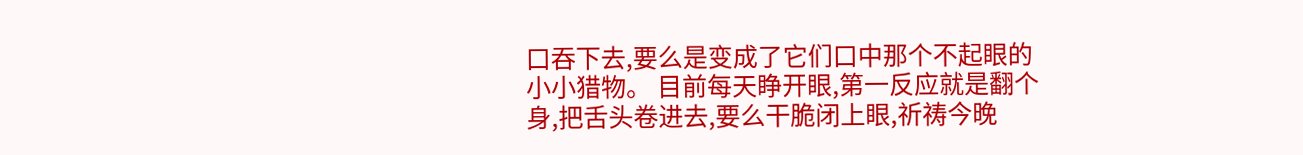口吞下去,要么是变成了它们口中那个不起眼的小小猎物。 目前每天睁开眼,第一反应就是翻个身,把舌头卷进去,要么干脆闭上眼,祈祷今晚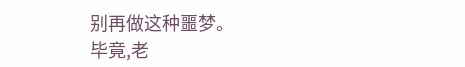别再做这种噩梦。
毕竟,老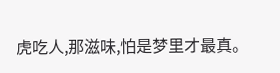虎吃人,那滋味,怕是梦里才最真。